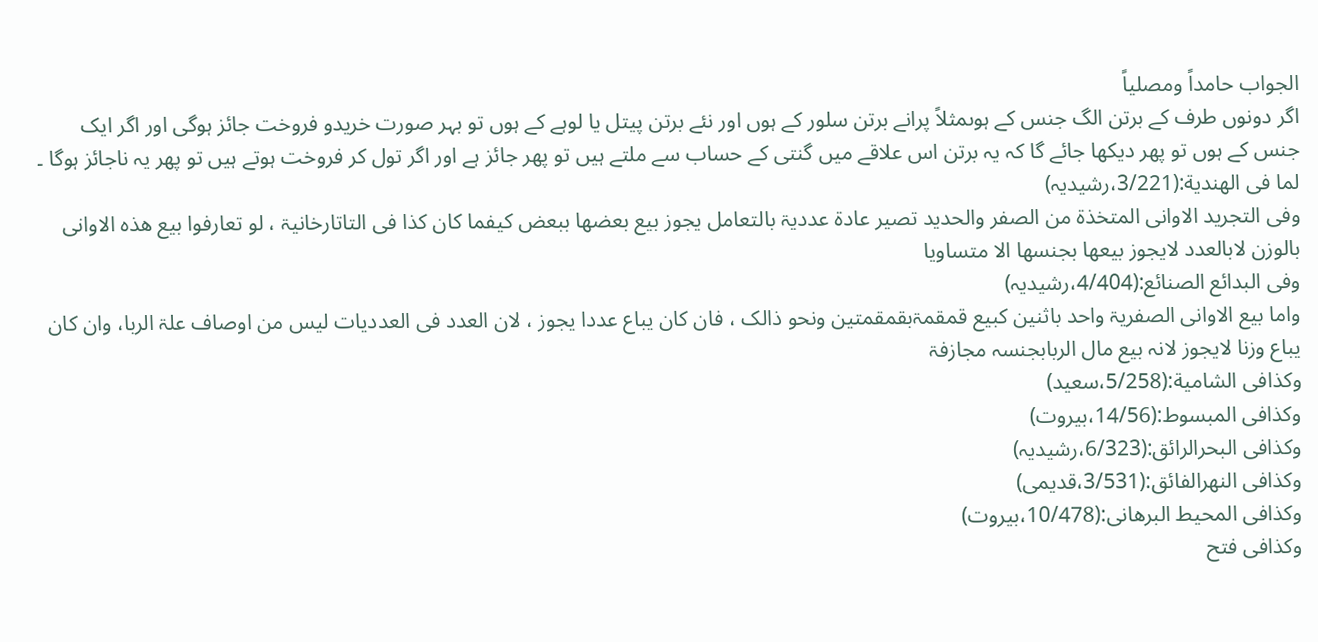الجواب حامداً ومصلیاً
اگر دونوں طرف کے برتن الگ جنس کے ہوںمثلاً پرانے برتن سلور کے ہوں اور نئے برتن پیتل یا لوہے کے ہوں تو بہر صورت خریدو فروخت جائز ہوگی اور اگر ایک جنس کے ہوں تو پھر دیکھا جائے گا کہ یہ برتن اس علاقے میں گنتی کے حساب سے ملتے ہیں تو پھر جائز ہے اور اگر تول کر فروخت ہوتے ہیں تو پھر یہ ناجائز ہوگا ۔
لما فی الھندیة:(3/221،رشیدیہ)
وفی التجرید الاوانی المتخذۃ من الصفر والحدید تصیر عادۃ عددیۃ بالتعامل یجوز بیع بعضھا ببعض کیفما کان کذا فی التاتارخانیۃ ، لو تعارفوا بیع ھذہ الاوانی بالوزن لابالعدد لایجوز بیعھا بجنسھا الا متساویا
وفی البدائع الصنائع:(4/404،رشیدیہ)
واما بیع الاوانی الصفریۃ واحد باثنین کبیع قمقمۃبقمقمتین ونحو ذالک ، فان کان یباع عددا یجوز ، لان العدد فی العددیات لیس من اوصاف علۃ الربا، وان کان یباع وزنا لایجوز لانہ بیع مال الربابجنسہ مجازفۃ
وکذافی الشامیة:(5/258،سعید)
وکذافی المبسوط:(14/56،بیروت)
وکذافی البحرالرائق:(6/323،رشیدیہ)
وکذافی النھرالفائق:(3/531،قدیمی)
وکذافی المحیط البرھانی:(10/478،بیروت)
وکذافی فتح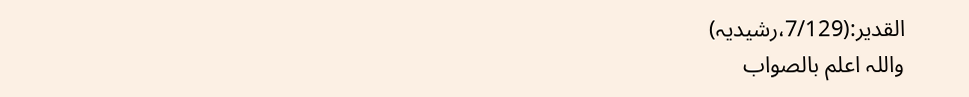القدیر:(7/129،رشیدیہ)
واللہ اعلم بالصواب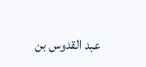عبد القدوس بن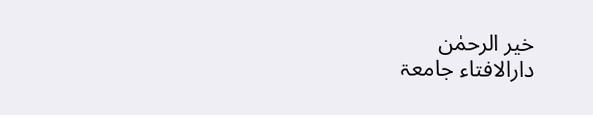خیر الرحمٰن
دارالافتاء جامعۃ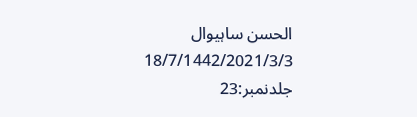الحسن ساہیوال
18/7/1442/2021/3/3
جلدنمبر:23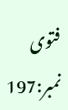فتوی نمبر:197